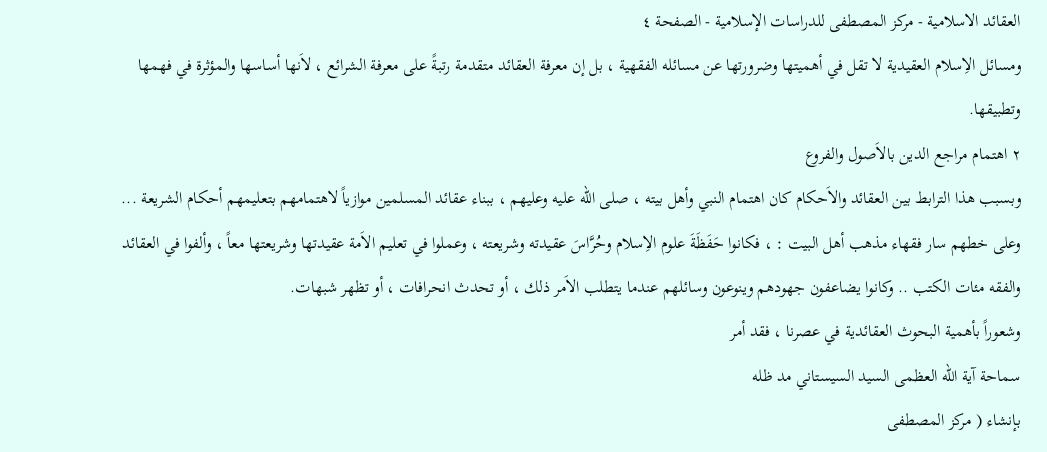العقائد الاسلامية - مركز المصطفى للدراسات الإسلامية - الصفحة ٤
ومسائل الاِسلام العقيدية لا تقل في أهميتها وضرورتها عن مسائله الفقهية ، بل إن معرفة العقائد متقدمة رتبةً على معرفة الشرائع ، لاَنها أساسها والمؤثرة في فهمها وتطبيقها.
٢ اهتمام مراجع الدين بالاَصول والفروع
وبسبب هذا الترابط بين العقائد والاَحكام كان اهتمام النبي وأهل بيته ، صلى الله عليه وعليهم ، ببناء عقائد المسلمين موازياً لاهتمامهم بتعليمهم أحكام الشريعة ... وعلى خطهم سار فقهاء مذهب أهل البيت : ، فكانوا حَفَظَةَ علوم الاِسلام وحُرَّاسَ عقيدته وشريعته ، وعملوا في تعليم الاَمة عقيدتها وشريعتها معاً ، وألفوا في العقائد والفقه مئات الكتب .. وكانوا يضاعفون جهودهم وينوعون وسائلهم عندما يتطلب الاَمر ذلك ، أو تحدث انحرافات ، أو تظهر شبهات.
وشعوراً بأهمية البحوث العقائدية في عصرنا ، فقد أمر
سماحة آية الله العظمى السيد السيستاني مد ظله
بإنشاء ( مركز المصطفى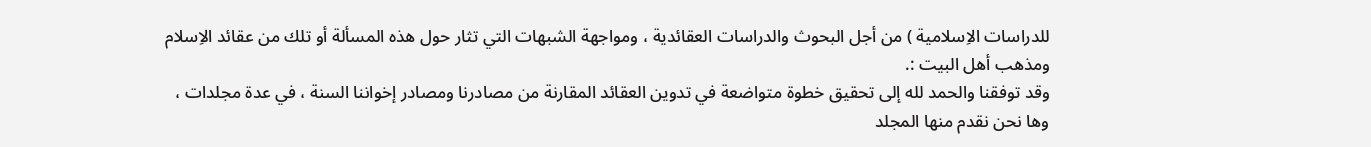للدراسات الاِسلامية ) من أجل البحوث والدراسات العقائدية ، ومواجهة الشبهات التي تثار حول هذه المسألة أو تلك من عقائد الاِسلام ومذهب أهل البيت :.
وقد توفقنا والحمد لله إلى تحقيق خطوة متواضعة في تدوين العقائد المقارنة من مصادرنا ومصادر إخواننا السنة ، في عدة مجلدات ، وها نحن نقدم منها المجلد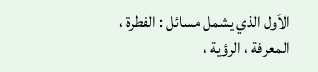الاَول الذي يشمل مسائل : الفطرة ، المعرفة ، الرؤية ،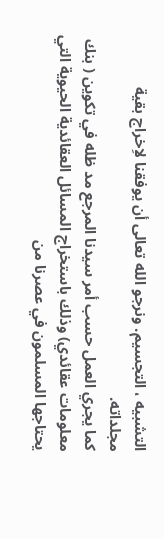التشبيه ، التجسيم. ونرجو الله تعالى أن يوفقنا لاِخراج بقية مجلداته.
كما يجري العمل حسب أمر سيدنا المرجع مد ظله في تكوين ( بنك معلومات عقائدي) وذلك باستخراج المسائل العقائدية الحيوية التي يحتاجها المسلمون في عصرنا من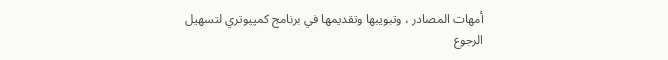أمهات المصادر ، وتبويبها وتقديمها في برنامج كمپيوتري لتسهيل الرجوع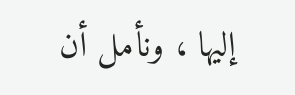إليها ، ونأمل أن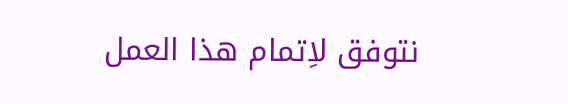نتوفق لاِتمام هذا العمل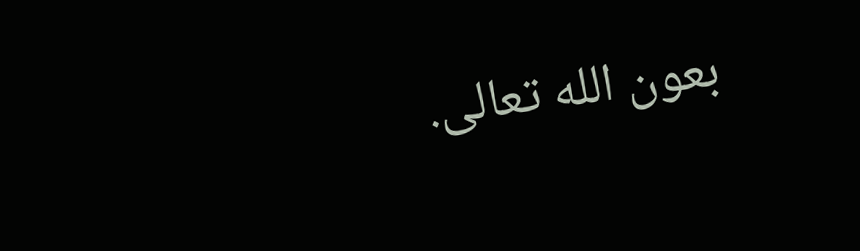بعون الله تعالى.